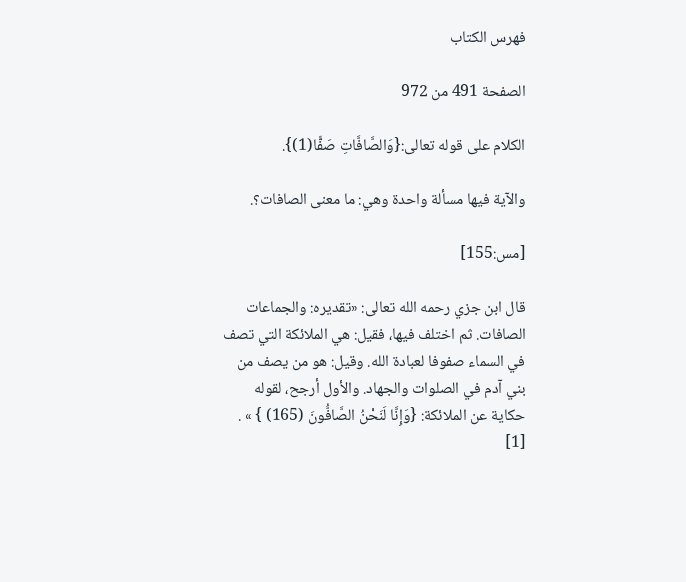فهرس الكتاب

الصفحة 491 من 972

الكلام على قوله تعالى:{وَالصَّافَّاتِ صَفًّا(1)}.

والآية فيها مسألة واحدة وهي: ما معنى الصافات؟.

[مس:155]

قال ابن جزي رحمه الله تعالى: «تقديره: والجماعات الصافات. ثم اختلف فيها، فقيل: هي الملائكة التي تصف في السماء صفوفا لعبادة الله. وقيل: هو من يصف من بني آدم في الصلوات والجهاد. والأول أرجح، لقوله حكاية عن الملائكة: {وَإِنَّا لَنَحْنُ الصَّافُّونَ (165) } » . [1]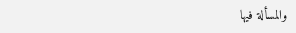والمسألة فيها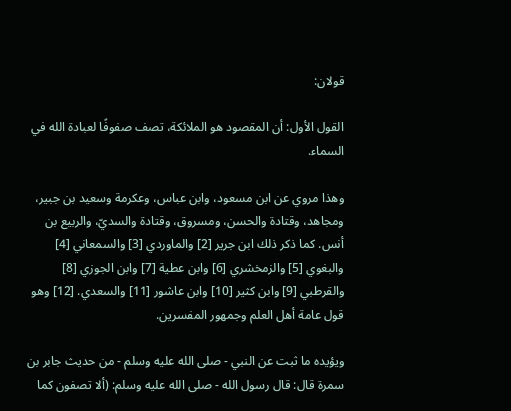قولان:

القول الأول: أن المقصود هو الملائكة، تصف صفوفًا لعبادة الله في السماء.

وهذا مروي عن ابن مسعود، وابن عباس، وعكرمة وسعيد بن جبير، ومجاهد، وقتادة والحسن، ومسروق، وقتادة والسديّ، والربيع بن أنس. كما ذكر ذلك ابن جرير [2] والماوردي [3] والسمعاني [4] والبغوي [5] والزمخشري [6] وابن عطية [7] وابن الجوزي [8] والقرطبي [9] وابن كثير [10] وابن عاشور [11] والسعدي. [12] وهو قول عامة أهل العلم وجمهور المفسرين.

ويؤيده ما ثبت عن النبي - صلى الله عليه وسلم - من حديث جابر بن سمرة قال: قال رسول الله - صلى الله عليه وسلم: (ألا تصفون كما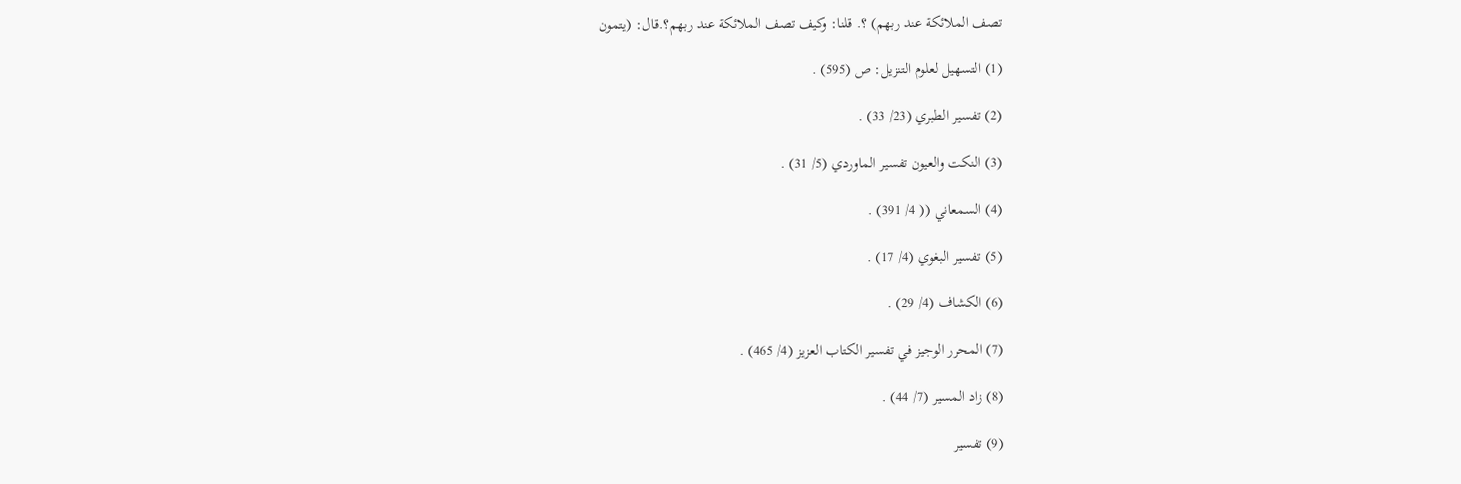تصف الملائكة عند ربهم) ؟. قلنا: وكيف تصف الملائكة عند ربهم؟.قال: (يتمون

(1) التسهيل لعلوم التنزيل: ص (595) .

(2) تفسير الطبري (23/ 33) .

(3) النكت والعيون تفسير الماوردي (5/ 31) .

(4) السمعاني (( 4/ 391) .

(5) تفسير البغوي (4/ 17) .

(6) الكشاف (4/ 29) .

(7) المحرر الوجيز في تفسير الكتاب العزيز (4/ 465) .

(8) زاد المسير (7/ 44) .

(9) تفسير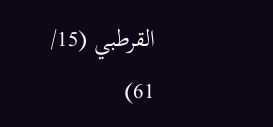القرطبي (15/ 61)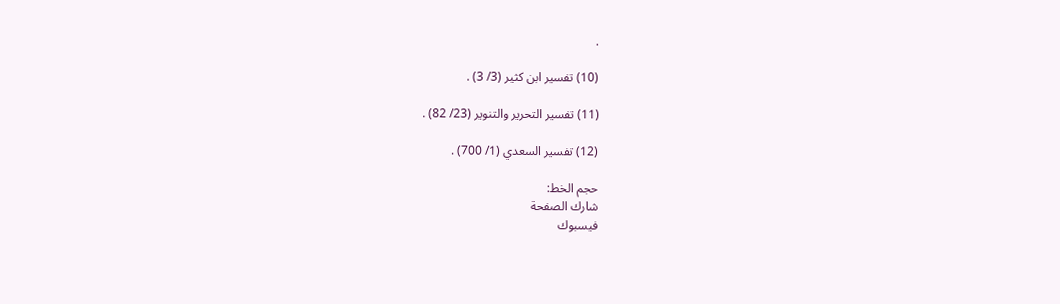.

(10) تفسير ابن كثير (3/ 3) .

(11) تفسير التحرير والتنوير (23/ 82) .

(12) تفسير السعدي (1/ 700) .

حجم الخط:
شارك الصفحة
فيسبوك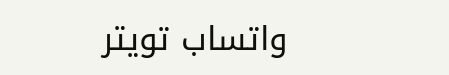واتساب تويتر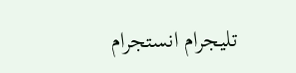تليجرام انستجرام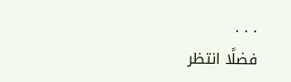. . .
فضلًا انتظر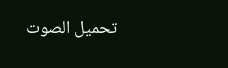تحميل الصوت